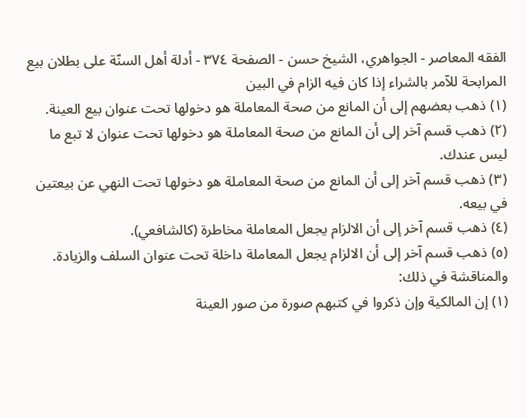الفقه المعاصر - الجواهري، الشيخ حسن - الصفحة ٣٧٤ - أدلة أهل السنّة على بطلان بيع المرابحة للآمر بالشراء إذا كان فيه الزام في البين
(١) ذهب بعضهم إلى أن المانع من صحة المعاملة هو دخولها تحت عنوان بيع العينة.
(٢) ذهب قسم آخر إلى أن المانع من صحة المعاملة هو دخولها تحت عنوان لا تبع ما ليس عندك.
(٣) ذهب قسم آخر إلى أن المانع من صحة المعاملة هو دخولها تحت النهي عن بيعتين في بيعه.
(٤) ذهب قسم آخر إلى أن الالزام يجعل المعاملة مخاطرة (كالشافعي).
(٥) ذهب قسم آخر إلى أن الالزام يجعل المعاملة داخلة تحت عنوان السلف والزيادة.
والمناقشة في ذلك:
(١) إن المالكية وإن ذكروا في كتبهم صورة من صور العينة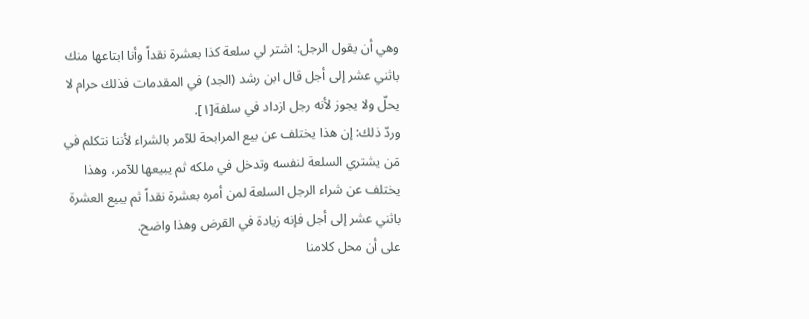وهي أن يقول الرجل: اشتر لي سلعة كذا بعشرة نقداً وأنا ابتاعها منك باثني عشر إلى أجل قال ابن رشد (الجد) في المقدمات فذلك حرام لا يحلّ ولا يجوز لأنه رجل ازداد في سلفة[١].
وردّ ذلك: إن هذا يختلف عن بيع المرابحة للآمر بالشراء لأننا نتكلم في مَن يشتري السلعة لنفسه وتدخل في ملكه ثم يبيعها للآمر، وهذا يختلف عن شراء الرجل السلعة لمن أمره بعشرة نقداً ثم يبيع العشرة باثني عشر إلى أجل فإنه زيادة في القرض وهذا واضح.
على أن محل كلامنا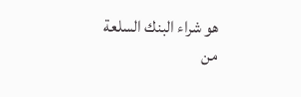هو شراء البنك السلعة من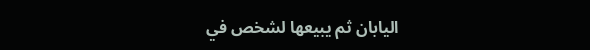اليابان ثم يبيعها لشخص في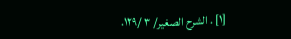[١] . الشرح الصغير/ ٣ /١٢٩.